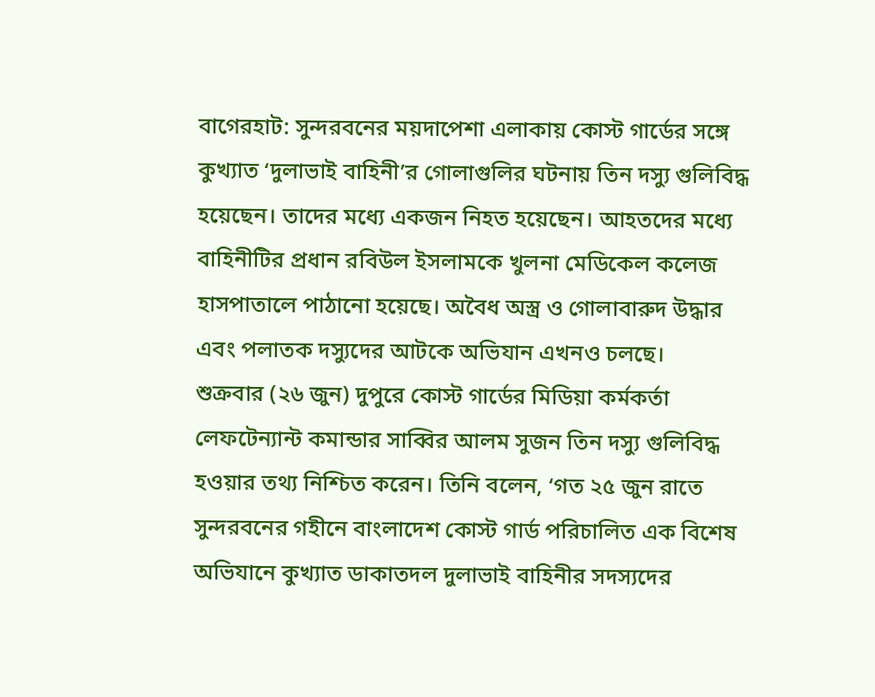বাগেরহাট: সুন্দরবনের ময়দাপেশা এলাকায় কোস্ট গার্ডের সঙ্গে কুখ্যাত ‘দুলাভাই বাহিনী’র গোলাগুলির ঘটনায় তিন দস্যু গুলিবিদ্ধ হয়েছেন। তাদের মধ্যে একজন নিহত হয়েছেন। আহতদের মধ্যে বাহিনীটির প্রধান রবিউল ইসলামকে খুলনা মেডিকেল কলেজ হাসপাতালে পাঠানো হয়েছে। অবৈধ অস্ত্র ও গোলাবারুদ উদ্ধার এবং পলাতক দস্যুদের আটকে অভিযান এখনও চলছে।
শুক্রবার (২৬ জুন) দুপুরে কোস্ট গার্ডের মিডিয়া কর্মকর্তা লেফটেন্যান্ট কমান্ডার সাব্বির আলম সুজন তিন দস্যু গুলিবিদ্ধ হওয়ার তথ্য নিশ্চিত করেন। তিনি বলেন, ‘গত ২৫ জুন রাতে সুন্দরবনের গহীনে বাংলাদেশ কোস্ট গার্ড পরিচালিত এক বিশেষ অভিযানে কুখ্যাত ডাকাতদল দুলাভাই বাহিনীর সদস্যদের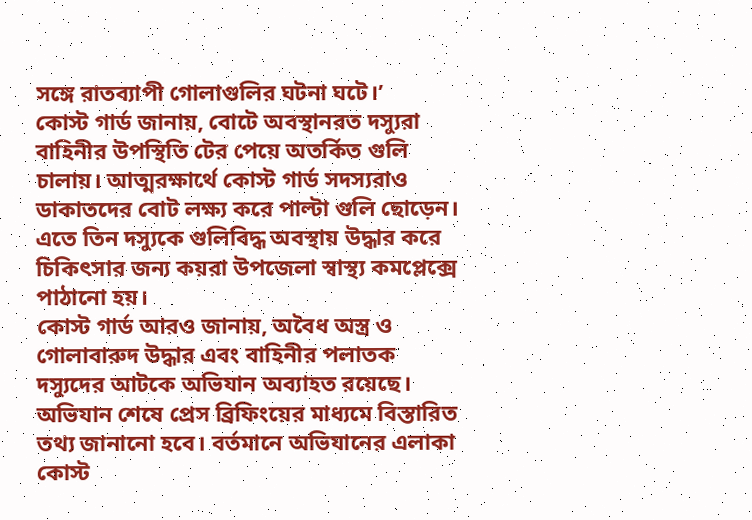সঙ্গে রাতব্যাপী গোলাগুলির ঘটনা ঘটে।’
কোস্ট গার্ড জানায়, বোটে অবস্থানরত দস্যুরা বাহিনীর উপস্থিতি টের পেয়ে অতর্কিত গুলি চালায়। আত্মরক্ষার্থে কোস্ট গার্ড সদস্যরাও ডাকাতদের বোট লক্ষ্য করে পাল্টা গুলি ছোড়েন। এতে তিন দস্যুকে গুলিবিদ্ধ অবস্থায় উদ্ধার করে চিকিৎসার জন্য কয়রা উপজেলা স্বাস্থ্য কমপ্লেক্সে পাঠানো হয়।
কোস্ট গার্ড আরও জানায়, অবৈধ অস্ত্র ও গোলাবারুদ উদ্ধার এবং বাহিনীর পলাতক দস্যুদের আটকে অভিযান অব্যাহত রয়েছে। অভিযান শেষে প্রেস ব্রিফিংয়ের মাধ্যমে বিস্তারিত তথ্য জানানো হবে। বর্তমানে অভিযানের এলাকা কোস্ট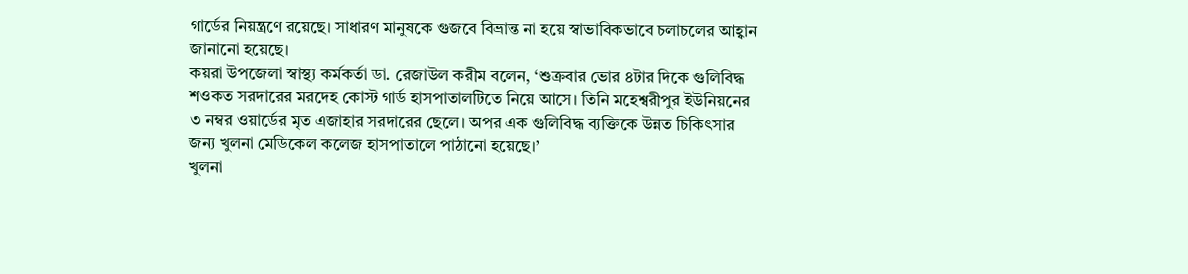গার্ডের নিয়ন্ত্রণে রয়েছে। সাধারণ মানুষকে গুজবে বিভ্রান্ত না হয়ে স্বাভাবিকভাবে চলাচলের আহ্বান জানানো হয়েছে।
কয়রা উপজেলা স্বাস্থ্য কর্মকর্তা ডা. রেজাউল করীম বলেন, ‘শুক্রবার ভোর ৪টার দিকে গুলিবিদ্ধ শওকত সরদারের মরদেহ কোস্ট গার্ড হাসপাতালটিতে নিয়ে আসে। তিনি মহেশ্বরীপুর ইউনিয়নের ৩ নম্বর ওয়ার্ডের মৃত এজাহার সরদারের ছেলে। অপর এক গুলিবিদ্ধ ব্যক্তিকে উন্নত চিকিৎসার জন্য খুলনা মেডিকেল কলেজ হাসপাতালে পাঠানো হয়েছে।’
খুলনা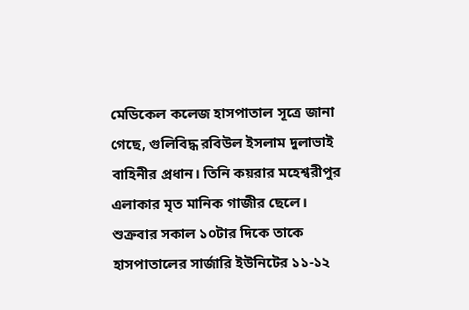মেডিকেল কলেজ হাসপাতাল সূত্রে জানা গেছে, গুলিবিদ্ধ রবিউল ইসলাম দুলাভাই বাহিনীর প্রধান। তিনি কয়রার মহেশ্বরীপুর এলাকার মৃত মানিক গাজীর ছেলে। শুক্রবার সকাল ১০টার দিকে তাকে হাসপাতালের সার্জারি ইউনিটের ১১-১২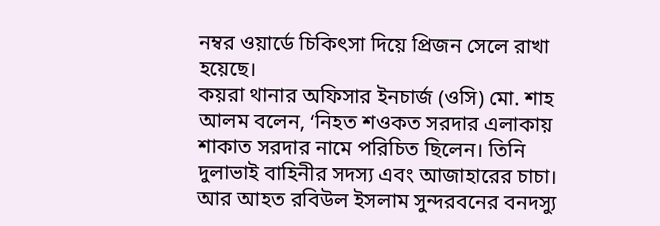নম্বর ওয়ার্ডে চিকিৎসা দিয়ে প্রিজন সেলে রাখা হয়েছে।
কয়রা থানার অফিসার ইনচার্জ (ওসি) মো. শাহ আলম বলেন, ‘নিহত শওকত সরদার এলাকায় শাকাত সরদার নামে পরিচিত ছিলেন। তিনি দুলাভাই বাহিনীর সদস্য এবং আজাহারের চাচা। আর আহত রবিউল ইসলাম সুন্দরবনের বনদস্যু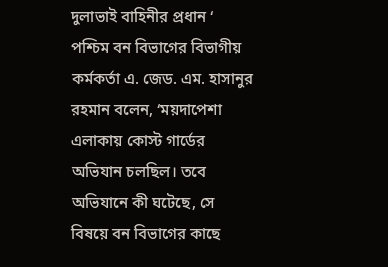দুলাভাই বাহিনীর প্রধান ‘
পশ্চিম বন বিভাগের বিভাগীয় কর্মকর্তা এ. জেড. এম. হাসানুর রহমান বলেন, ‘ময়দাপেশা এলাকায় কোস্ট গার্ডের অভিযান চলছিল। তবে অভিযানে কী ঘটেছে, সে বিষয়ে বন বিভাগের কাছে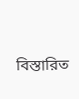বিস্তারিত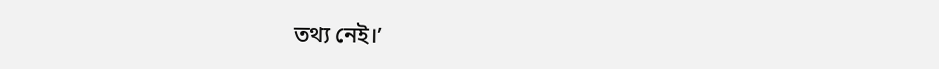তথ্য নেই।’